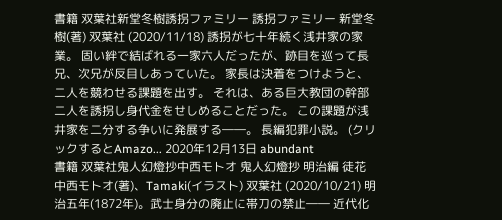書籍 双葉社新堂冬樹誘拐ファミリー 誘拐ファミリー 新堂冬樹(著) 双葉社 (2020/11/18) 誘拐が七十年続く浅井家の家業。 固い絆で結ばれる一家六人だったが、跡目を巡って長兄、次兄が反目しあっていた。 家長は決着をつけようと、二人を競わせる課題を出す。 それは、ある巨大教団の幹部二人を誘拐し身代金をせしめることだった。 この課題が浅井家を二分する争いに発展する――。 長編犯罪小説。 (クリックするとAmazo... 2020年12月13日 abundant
書籍 双葉社鬼人幻燈抄中西モトオ 鬼人幻燈抄 明治編 徒花 中西モトオ(著)、Tamaki(イラスト) 双葉社 (2020/10/21) 明治五年(1872年)。武士身分の廃止に帯刀の禁止―― 近代化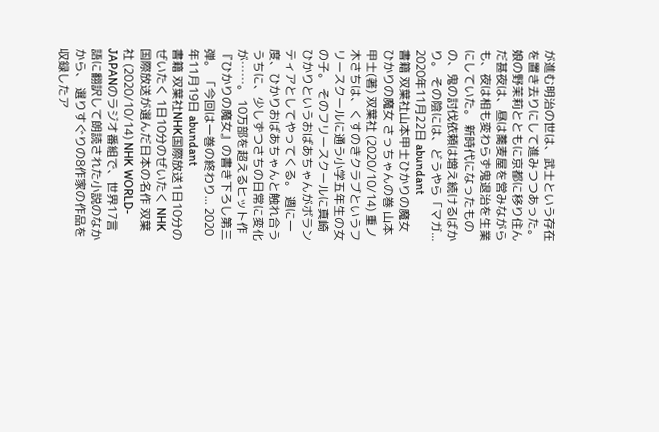が進む明治の世は、武士という存在を置き去りにして進みつつあった。 娘の野茉莉とともに京都に移り住んだ甚夜は、昼は蕎麦屋を営みながらも、夜は相も変わらず鬼退治を生業にしていた。 新時代になったものの、鬼の討伐依頼は増え続けるばかり。 その陰には、どうやら「マガ... 2020年11月22日 abundant
書籍 双葉社山本甲士ひかりの魔女 ひかりの魔女 さっちゃんの巻 山本甲士(著) 双葉社 (2020/10/14) 重ノ木さちは、くすのきクラブというフリースクールに通う小学五年生の女の子。 そのフリースクールに真崎ひかりというおばあちゃんがボランティアとしてやってくる。 週に一度、ひかりおばあちゃんと触れ合ううちに、少しずつさちの日常に変化が……。 10万部を超えるヒット作『ひかりの魔女』の書き下ろし第三弾。 「今回は一巻の終わり... 2020年11月19日 abundant
書籍 双葉社NHK国際放送1日10分のぜいたく 1日10分のぜいたく NHK国際放送が選んだ日本の名作 双葉社 (2020/10/14) NHK WORLD-JAPANのラジオ番組で、世界17言語に翻訳して朗読された小説のなかから、 選りすぐりの8作家の作品を収録したア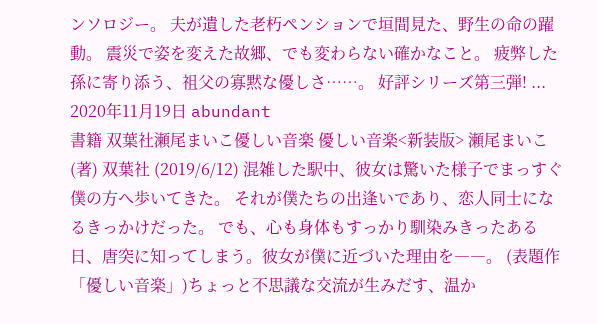ンソロジー。 夫が遺した老朽ペンションで垣間見た、野生の命の躍動。 震災で姿を変えた故郷、でも変わらない確かなこと。 疲弊した孫に寄り添う、祖父の寡黙な優しさ……。 好評シリーズ第三弾! ... 2020年11月19日 abundant
書籍 双葉社瀬尾まいこ優しい音楽 優しい音楽<新装版> 瀬尾まいこ(著) 双葉社 (2019/6/12) 混雑した駅中、彼女は驚いた様子でまっすぐ僕の方へ歩いてきた。 それが僕たちの出逢いであり、恋人同士になるきっかけだった。 でも、心も身体もすっかり馴染みきったある日、唐突に知ってしまう。彼女が僕に近づいた理由を――。 (表題作「優しい音楽」)ちょっと不思議な交流が生みだす、温か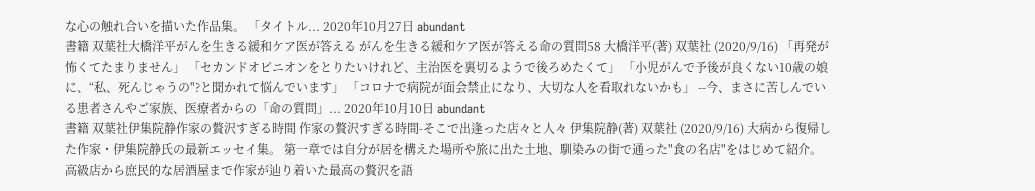な心の触れ合いを描いた作品集。 「タイトル... 2020年10月27日 abundant
書籍 双葉社大橋洋平がんを生きる緩和ケア医が答える がんを生きる緩和ケア医が答える命の質問58 大橋洋平(著) 双葉社 (2020/9/16) 「再発が怖くてたまりません」 「セカンドオピニオンをとりたいけれど、主治医を裏切るようで後ろめたくて」 「小児がんで予後が良くない10歳の娘に、“私、死んじゃうの"?と聞かれて悩んでいます」 「コロナで病院が面会禁止になり、大切な人を看取れないかも」 --今、まさに苦しんでいる患者さんやご家族、医療者からの「命の質問」... 2020年10月10日 abundant
書籍 双葉社伊集院静作家の贅沢すぎる時間 作家の贅沢すぎる時間-そこで出逢った店々と人々 伊集院静(著) 双葉社 (2020/9/16) 大病から復帰した作家・伊集院静氏の最新エッセイ集。 第一章では自分が居を構えた場所や旅に出た土地、馴染みの街で通った"食の名店"をはじめて紹介。 高級店から庶民的な居酒屋まで作家が辿り着いた最高の贅沢を語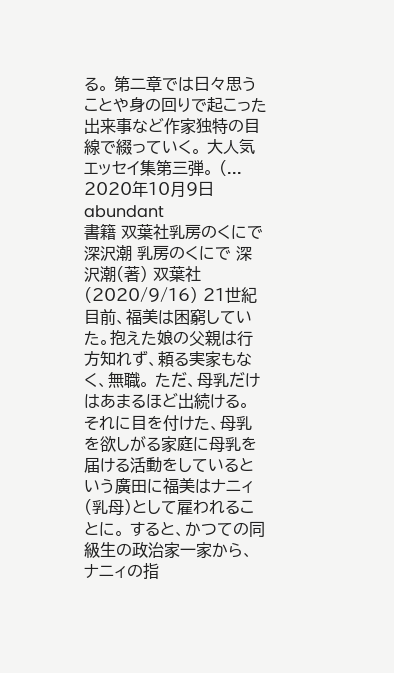る。 第二章では日々思うことや身の回りで起こった出来事など作家独特の目線で綴っていく。 大人気エッセイ集第三弾。 (... 2020年10月9日 abundant
書籍 双葉社乳房のくにで深沢潮 乳房のくにで 深沢潮(著) 双葉社 (2020/9/16) 21世紀目前、福美は困窮していた。抱えた娘の父親は行方知れず、頼る実家もなく、無職。 ただ、母乳だけはあまるほど出続ける。 それに目を付けた、母乳を欲しがる家庭に母乳を届ける活動をしているという廣田に福美はナニィ(乳母)として雇われることに。 すると、かつての同級生の政治家一家から、ナニィの指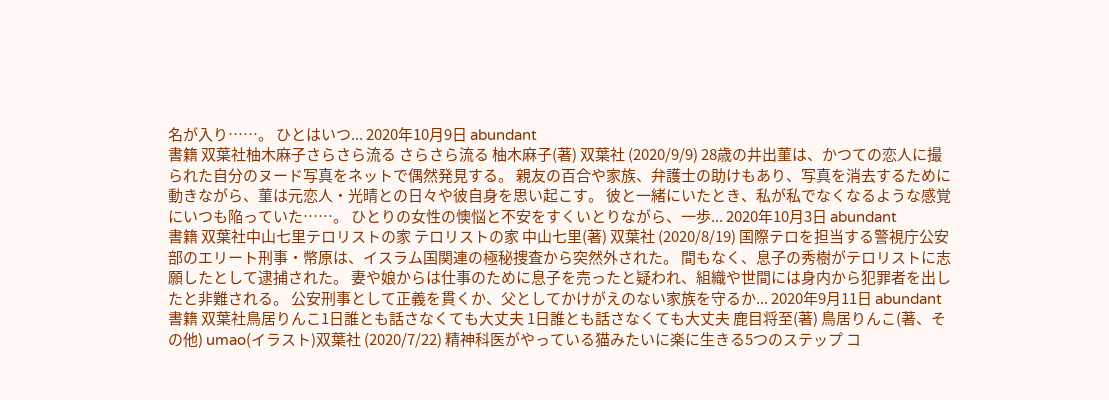名が入り……。 ひとはいつ... 2020年10月9日 abundant
書籍 双葉社柚木麻子さらさら流る さらさら流る 柚木麻子(著) 双葉社 (2020/9/9) 28歳の井出菫は、かつての恋人に撮られた自分のヌード写真をネットで偶然発見する。 親友の百合や家族、弁護士の助けもあり、写真を消去するために動きながら、菫は元恋人・光晴との日々や彼自身を思い起こす。 彼と一緒にいたとき、私が私でなくなるような感覚にいつも陥っていた……。 ひとりの女性の懊悩と不安をすくいとりながら、一歩... 2020年10月3日 abundant
書籍 双葉社中山七里テロリストの家 テロリストの家 中山七里(著) 双葉社 (2020/8/19) 国際テロを担当する警視庁公安部のエリート刑事・幣原は、イスラム国関連の極秘捜査から突然外された。 間もなく、息子の秀樹がテロリストに志願したとして逮捕された。 妻や娘からは仕事のために息子を売ったと疑われ、組織や世間には身内から犯罪者を出したと非難される。 公安刑事として正義を貫くか、父としてかけがえのない家族を守るか... 2020年9月11日 abundant
書籍 双葉社鳥居りんこ1日誰とも話さなくても大丈夫 1日誰とも話さなくても大丈夫 鹿目将至(著) 鳥居りんこ(著、その他) umao(イラスト)双葉社 (2020/7/22) 精神科医がやっている猫みたいに楽に生きる5つのステップ コ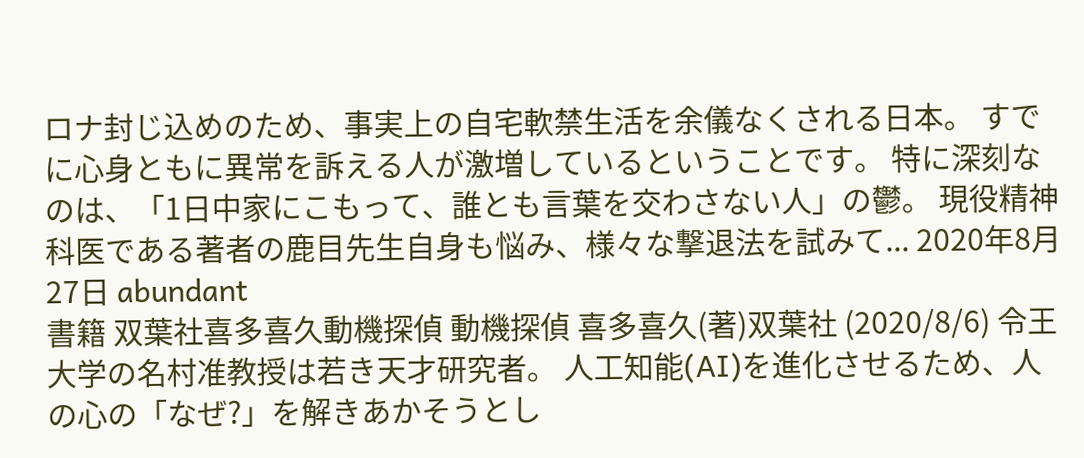ロナ封じ込めのため、事実上の自宅軟禁生活を余儀なくされる日本。 すでに心身ともに異常を訴える人が激増しているということです。 特に深刻なのは、「1日中家にこもって、誰とも言葉を交わさない人」の鬱。 現役精神科医である著者の鹿目先生自身も悩み、様々な撃退法を試みて... 2020年8月27日 abundant
書籍 双葉社喜多喜久動機探偵 動機探偵 喜多喜久(著)双葉社 (2020/8/6) 令王大学の名村准教授は若き天才研究者。 人工知能(AI)を進化させるため、人の心の「なぜ?」を解きあかそうとし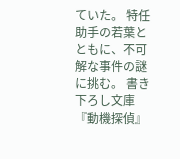ていた。 特任助手の若葉とともに、不可解な事件の謎に挑む。 書き下ろし文庫『動機探偵』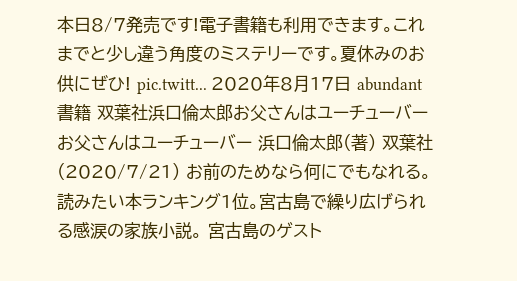本日8/7発売です!電子書籍も利用できます。これまでと少し違う角度のミステリーです。夏休みのお供にぜひ! pic.twitt... 2020年8月17日 abundant
書籍 双葉社浜口倫太郎お父さんはユーチューバー お父さんはユーチューバー 浜口倫太郎(著) 双葉社 (2020/7/21) お前のためなら何にでもなれる。読みたい本ランキング1位。宮古島で繰り広げられる感涙の家族小説。 宮古島のゲスト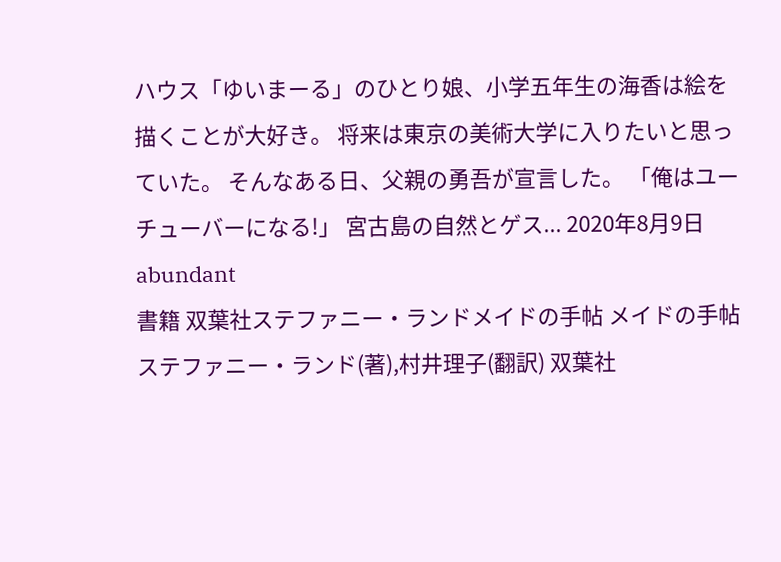ハウス「ゆいまーる」のひとり娘、小学五年生の海香は絵を描くことが大好き。 将来は東京の美術大学に入りたいと思っていた。 そんなある日、父親の勇吾が宣言した。 「俺はユーチューバーになる!」 宮古島の自然とゲス... 2020年8月9日 abundant
書籍 双葉社ステファニー・ランドメイドの手帖 メイドの手帖 ステファニー・ランド(著),村井理子(翻訳) 双葉社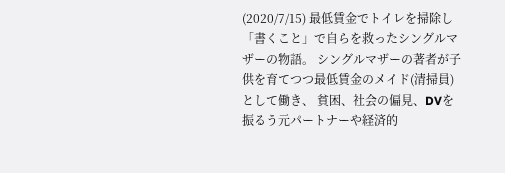(2020/7/15) 最低賃金でトイレを掃除し「書くこと」で自らを救ったシングルマザーの物語。 シングルマザーの著者が子供を育てつつ最低賃金のメイド(清掃員)として働き、 貧困、社会の偏見、DVを振るう元パートナーや経済的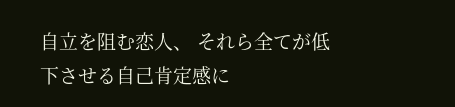自立を阻む恋人、 それら全てが低下させる自己肯定感に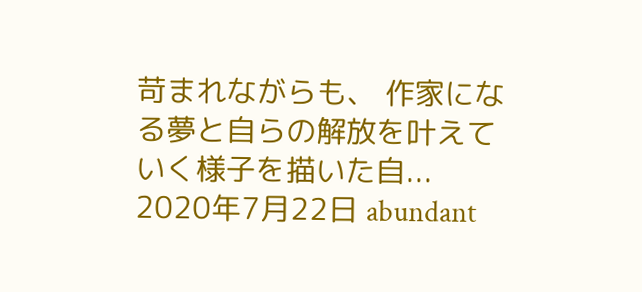苛まれながらも、 作家になる夢と自らの解放を叶えていく様子を描いた自... 2020年7月22日 abundant